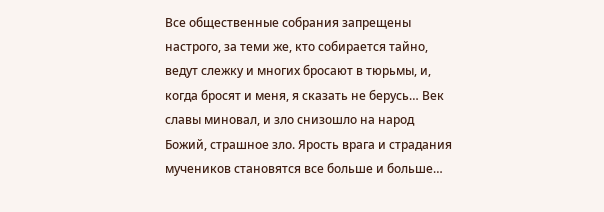Все общественные собрания запрещены настрого, за теми же, кто собирается тайно, ведут слежку и многих бросают в тюрьмы, и, когда бросят и меня, я сказать не берусь… Век славы миновал, и зло снизошло на народ Божий, страшное зло. Ярость врага и страдания мучеников становятся все больше и больше…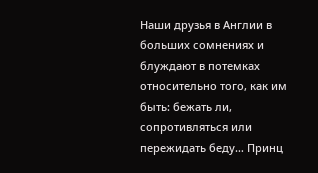Наши друзья в Англии в больших сомнениях и блуждают в потемках относительно того, как им быть: бежать ли, сопротивляться или пережидать беду… Принц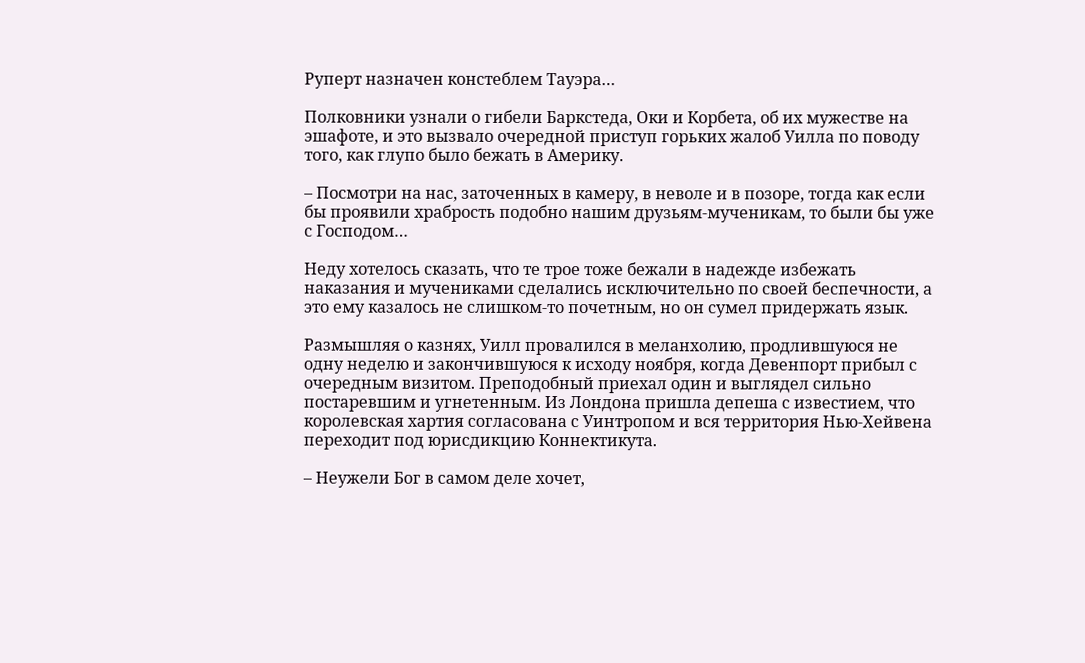Руперт назначен констеблем Тауэра…

Полковники узнали о гибели Баркстеда, Оки и Корбета, об их мужестве на эшафоте, и это вызвало очередной приступ горьких жалоб Уилла по поводу того, как глупо было бежать в Америку.

– Посмотри на нас, заточенных в камеру, в неволе и в позоре, тогда как если бы проявили храбрость подобно нашим друзьям-мученикам, то были бы уже с Господом…

Неду хотелось сказать, что те трое тоже бежали в надежде избежать наказания и мучениками сделались исключительно по своей беспечности, а это ему казалось не слишком-то почетным, но он сумел придержать язык.

Размышляя о казнях, Уилл провалился в меланхолию, продлившуюся не одну неделю и закончившуюся к исходу ноября, когда Девенпорт прибыл с очередным визитом. Преподобный приехал один и выглядел сильно постаревшим и угнетенным. Из Лондона пришла депеша с известием, что королевская хартия согласована с Уинтропом и вся территория Нью-Хейвена переходит под юрисдикцию Коннектикута.

– Неужели Бог в самом деле хочет,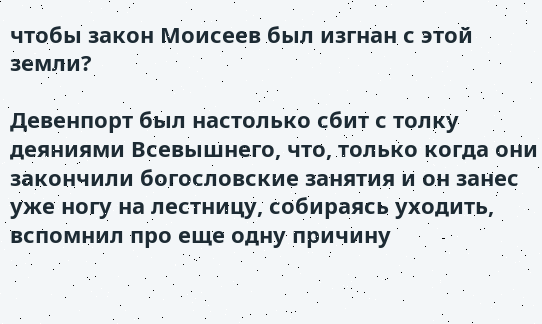чтобы закон Моисеев был изгнан с этой земли?

Девенпорт был настолько сбит с толку деяниями Всевышнего, что, только когда они закончили богословские занятия и он занес уже ногу на лестницу, собираясь уходить, вспомнил про еще одну причину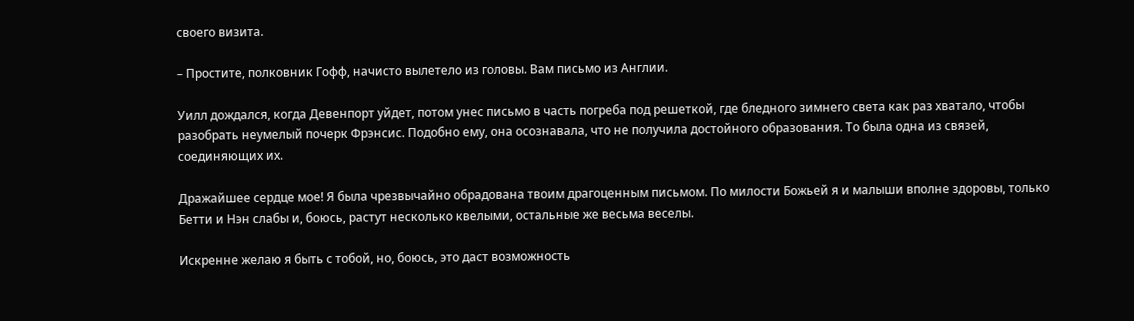своего визита.

– Простите, полковник Гофф, начисто вылетело из головы. Вам письмо из Англии.

Уилл дождался, когда Девенпорт уйдет, потом унес письмо в часть погреба под решеткой, где бледного зимнего света как раз хватало, чтобы разобрать неумелый почерк Фрэнсис. Подобно ему, она осознавала, что не получила достойного образования. То была одна из связей, соединяющих их.

Дражайшее сердце мое! Я была чрезвычайно обрадована твоим драгоценным письмом. По милости Божьей я и малыши вполне здоровы, только Бетти и Нэн слабы и, боюсь, растут несколько квелыми, остальные же весьма веселы.

Искренне желаю я быть с тобой, но, боюсь, это даст возможность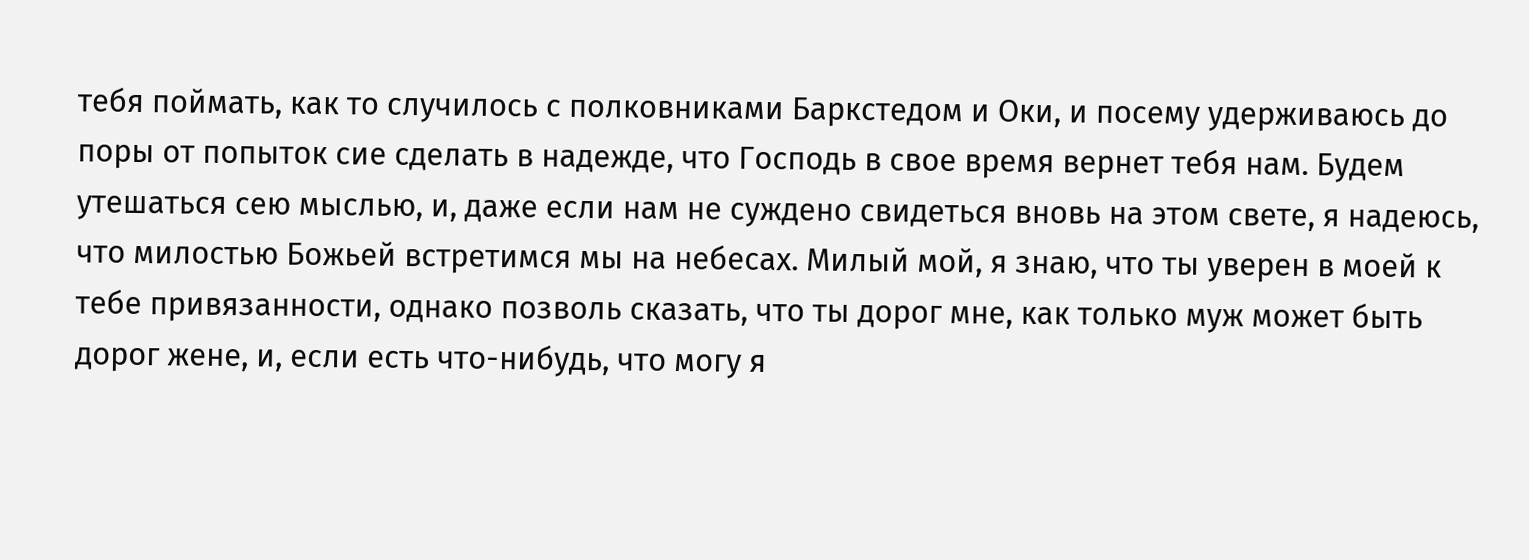тебя поймать, как то случилось с полковниками Баркстедом и Оки, и посему удерживаюсь до поры от попыток сие сделать в надежде, что Господь в свое время вернет тебя нам. Будем утешаться сею мыслью, и, даже если нам не суждено свидеться вновь на этом свете, я надеюсь, что милостью Божьей встретимся мы на небесах. Милый мой, я знаю, что ты уверен в моей к тебе привязанности, однако позволь сказать, что ты дорог мне, как только муж может быть дорог жене, и, если есть что-нибудь, что могу я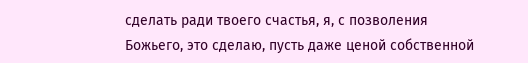сделать ради твоего счастья, я, с позволения Божьего, это сделаю, пусть даже ценой собственной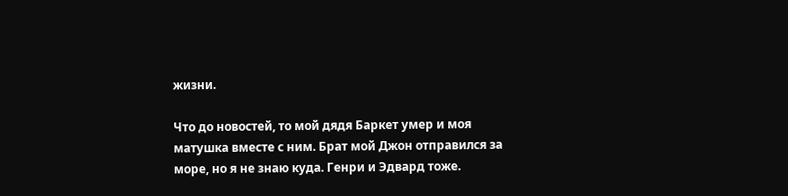жизни.

Что до новостей, то мой дядя Баркет умер и моя матушка вместе с ним. Брат мой Джон отправился за море, но я не знаю куда. Генри и Эдвард тоже.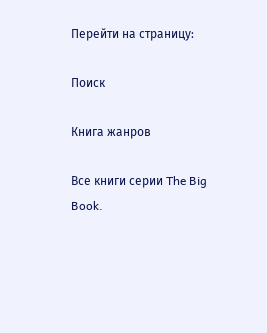Перейти на страницу:

Поиск

Книга жанров

Все книги серии The Big Book.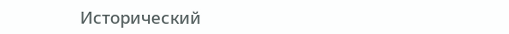Исторический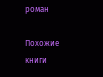роман

Похожие книги